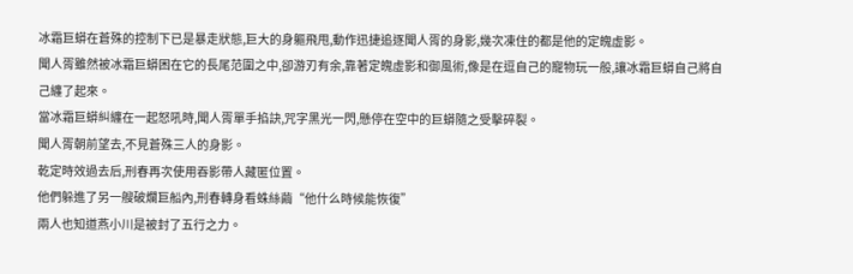冰霜巨蟒在蒼殊的控制下已是暴走狀態,巨大的身軀飛甩,動作迅捷追逐聞人胥的身影,幾次凍住的都是他的定魄虛影。
聞人胥雖然被冰霜巨蟒困在它的長尾范圍之中,卻游刃有余,靠著定魄虛影和御風術,像是在逗自己的寵物玩一般,讓冰霜巨蟒自己將自己纏了起來。
當冰霜巨蟒糾纏在一起怒吼時,聞人胥單手掐訣,咒字黑光一閃,懸停在空中的巨蟒隨之受擊碎裂。
聞人胥朝前望去,不見蒼殊三人的身影。
乾定時效過去后,刑春再次使用吞影帶人藏匿位置。
他們躲進了另一艘破爛巨船內,刑春轉身看蛛絲繭“他什么時候能恢復”
兩人也知道燕小川是被封了五行之力。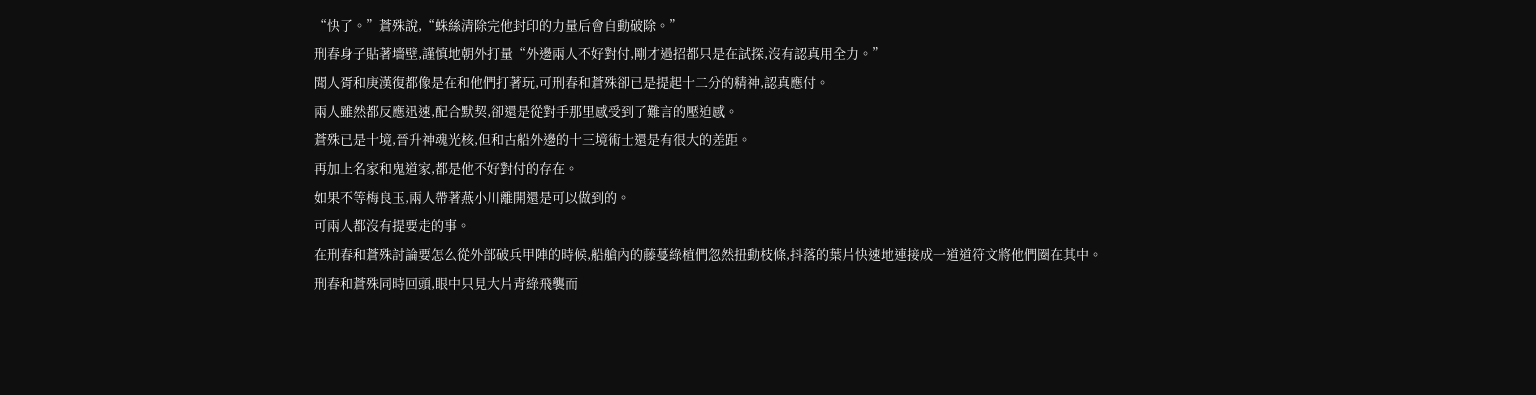“快了。”蒼殊說,“蛛絲清除完他封印的力量后會自動破除。”
刑春身子貼著墻壁,謹慎地朝外打量“外邊兩人不好對付,剛才過招都只是在試探,沒有認真用全力。”
聞人胥和庚漢復都像是在和他們打著玩,可刑春和蒼殊卻已是提起十二分的精神,認真應付。
兩人雖然都反應迅速,配合默契,卻還是從對手那里感受到了難言的壓迫感。
蒼殊已是十境,晉升神魂光核,但和古船外邊的十三境術士還是有很大的差距。
再加上名家和鬼道家,都是他不好對付的存在。
如果不等梅良玉,兩人帶著燕小川離開還是可以做到的。
可兩人都沒有提要走的事。
在刑春和蒼殊討論要怎么從外部破兵甲陣的時候,船艙內的藤蔓綠植們忽然扭動枝條,抖落的葉片快速地連接成一道道符文將他們圈在其中。
刑春和蒼殊同時回頭,眼中只見大片青綠飛襲而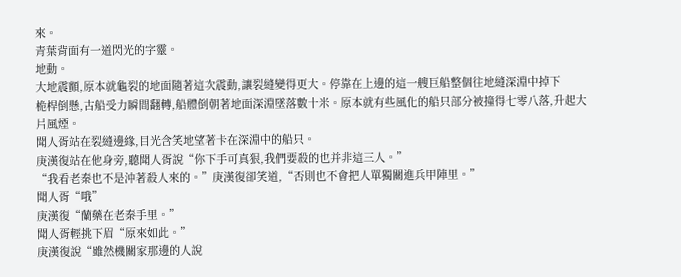來。
青葉背面有一道閃光的字靈。
地動。
大地震顫,原本就龜裂的地面隨著這次震動,讓裂縫變得更大。停靠在上邊的這一艘巨船整個往地縫深淵中掉下
桅桿倒懸,古船受力瞬間翻轉,船體倒朝著地面深淵墜落數十米。原本就有些風化的船只部分被撞得七零八落,升起大片風煙。
聞人胥站在裂縫邊緣,目光含笑地望著卡在深淵中的船只。
庚漢復站在他身旁,聽聞人胥說“你下手可真狠,我們要殺的也并非這三人。”
“我看老秦也不是沖著殺人來的。”庚漢復卻笑道,“否則也不會把人單獨關進兵甲陣里。”
聞人胥“哦”
庚漢復“蘭藥在老秦手里。”
聞人胥輕挑下眉“原來如此。”
庚漢復說“雖然機關家那邊的人說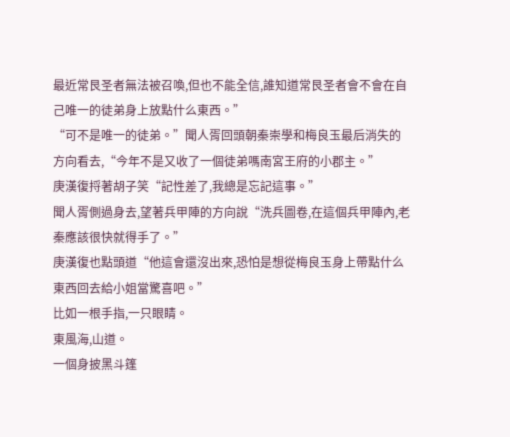最近常艮圣者無法被召喚,但也不能全信,誰知道常艮圣者會不會在自己唯一的徒弟身上放點什么東西。”
“可不是唯一的徒弟。”聞人胥回頭朝秦崇學和梅良玉最后消失的方向看去,“今年不是又收了一個徒弟嗎南宮王府的小郡主。”
庚漢復捋著胡子笑“記性差了,我總是忘記這事。”
聞人胥側過身去,望著兵甲陣的方向說“洗兵圖卷,在這個兵甲陣內,老秦應該很快就得手了。”
庚漢復也點頭道“他這會還沒出來,恐怕是想從梅良玉身上帶點什么東西回去給小姐當驚喜吧。”
比如一根手指,一只眼睛。
東風海,山道。
一個身披黑斗篷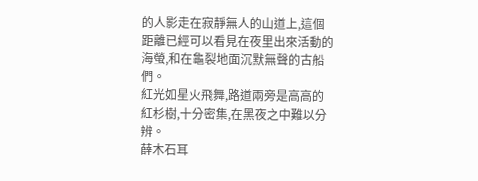的人影走在寂靜無人的山道上,這個距離已經可以看見在夜里出來活動的海螢,和在龜裂地面沉默無聲的古船們。
紅光如星火飛舞,路道兩旁是高高的紅杉樹,十分密集,在黑夜之中難以分辨。
薛木石耳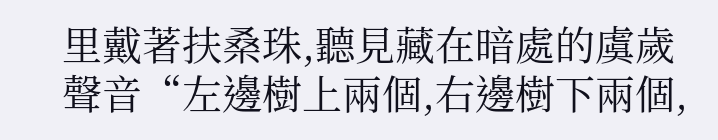里戴著扶桑珠,聽見藏在暗處的虞歲聲音“左邊樹上兩個,右邊樹下兩個,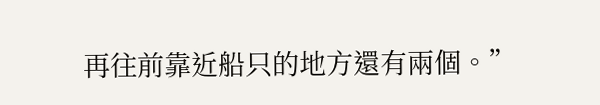再往前靠近船只的地方還有兩個。”